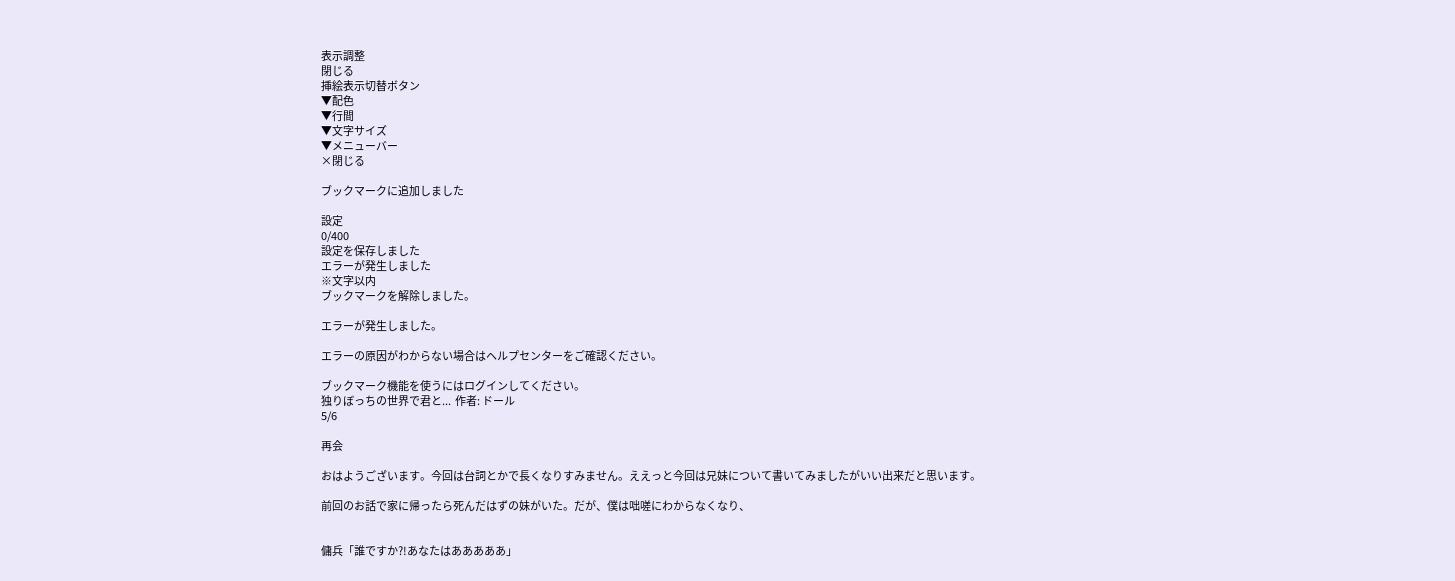表示調整
閉じる
挿絵表示切替ボタン
▼配色
▼行間
▼文字サイズ
▼メニューバー
×閉じる

ブックマークに追加しました

設定
0/400
設定を保存しました
エラーが発生しました
※文字以内
ブックマークを解除しました。

エラーが発生しました。

エラーの原因がわからない場合はヘルプセンターをご確認ください。

ブックマーク機能を使うにはログインしてください。
独りぼっちの世界で君と...  作者: ドール
5/6

再会

おはようございます。今回は台詞とかで長くなりすみません。ええっと今回は兄妹について書いてみましたがいい出来だと思います。

前回のお話で家に帰ったら死んだはずの妹がいた。だが、僕は咄嗟にわからなくなり、


傭兵「誰ですか?!あなたはあああああ」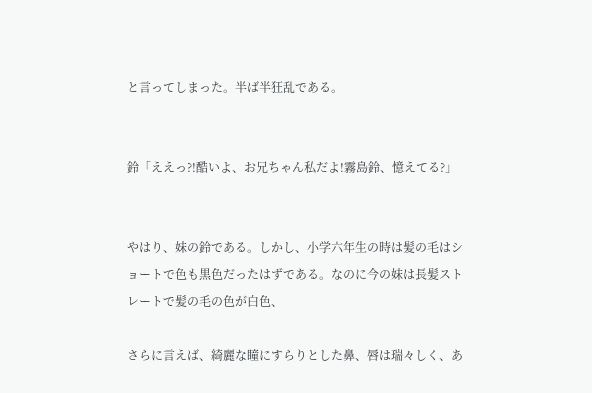と言ってしまった。半ば半狂乱である。


鈴「ええっ?!酷いよ、お兄ちゃん私だよ!霧島鈴、憶えてる?」


やはり、妹の鈴である。しかし、小学六年生の時は髪の毛はショートで色も黒色だったはずである。なのに今の妹は長髪ストレートで髪の毛の色が白色、

さらに言えば、綺麗な瞳にすらりとした鼻、唇は瑞々しく、あ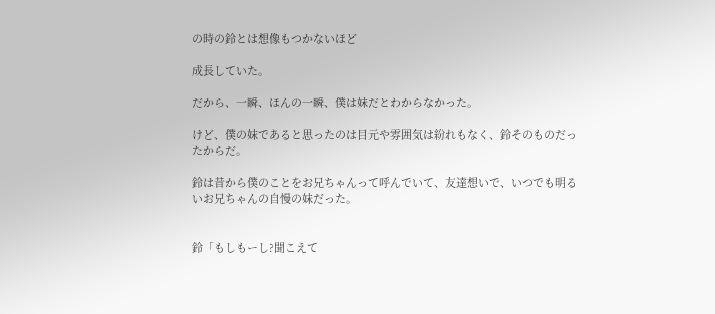の時の鈴とは想像もつかないほど

成長していた。

だから、一瞬、ほんの一瞬、僕は妹だとわからなかった。

けど、僕の妹であると思ったのは目元や雰囲気は紛れもなく、鈴そのものだったからだ。

鈴は昔から僕のことをお兄ちゃんって呼んでいて、友達想いで、いつでも明るいお兄ちゃんの自慢の妹だった。


鈴「もしもーし?聞こえて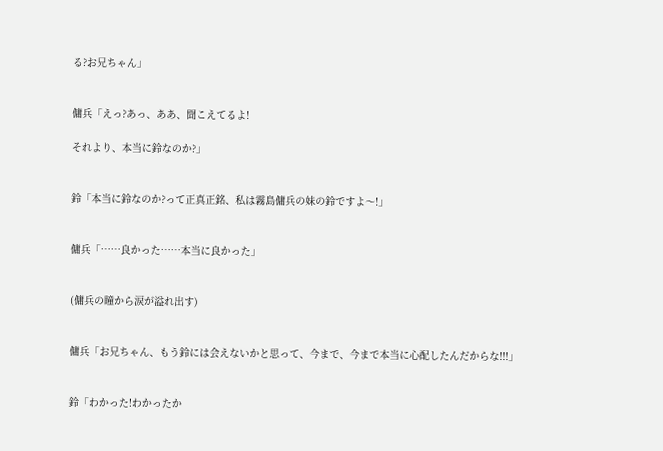る?お兄ちゃん」


傭兵「えっ?あっ、ああ、聞こえてるよ!

それより、本当に鈴なのか?」


鈴「本当に鈴なのか?って正真正銘、私は霧島傭兵の妹の鈴ですよ〜!」


傭兵「……良かった……本当に良かった」


(傭兵の瞳から涙が溢れ出す)


傭兵「お兄ちゃん、もう鈴には会えないかと思って、今まで、今まで本当に心配したんだからな!!!」


鈴「わかった!わかったか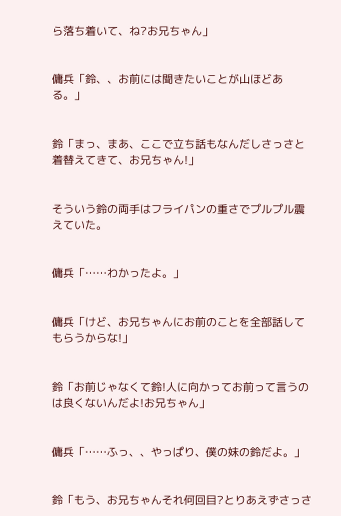ら落ち着いて、ね?お兄ちゃん」


傭兵「鈴、、お前には聞きたいことが山ほどある。」


鈴「まっ、まあ、ここで立ち話もなんだしさっさと着替えてきて、お兄ちゃん!」


そういう鈴の両手はフライパンの重さでプルプル震えていた。


傭兵「……わかったよ。」


傭兵「けど、お兄ちゃんにお前のことを全部話してもらうからな!」


鈴「お前じゃなくて鈴!人に向かってお前って言うのは良くないんだよ!お兄ちゃん」


傭兵「……ふっ、、やっぱり、僕の妹の鈴だよ。」


鈴「もう、お兄ちゃんそれ何回目?とりあえずさっさ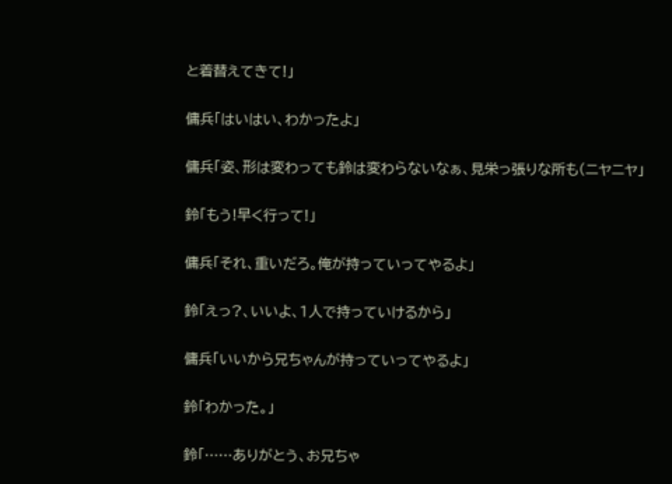と着替えてきて!」


傭兵「はいはい、わかったよ」


傭兵「姿、形は変わっても鈴は変わらないなぁ、見栄っ張りな所も(ニヤニヤ」


鈴「もう!早く行って!」


傭兵「それ、重いだろ。俺が持っていってやるよ」


鈴「えっ?、いいよ、1人で持っていけるから」


傭兵「いいから兄ちゃんが持っていってやるよ」


鈴「わかった。」


鈴「……ありがとう、お兄ちゃ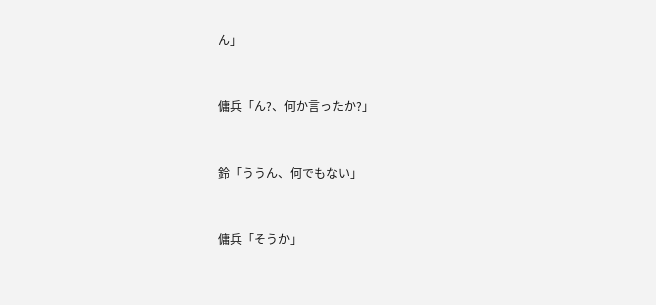ん」


傭兵「ん?、何か言ったか?」


鈴「ううん、何でもない」


傭兵「そうか」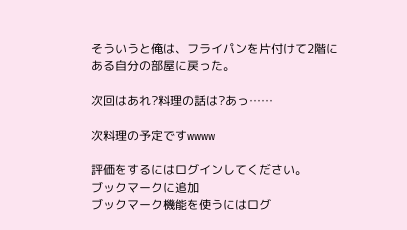そういうと俺は、フライパンを片付けて2階にある自分の部屋に戻った。

次回はあれ?料理の話は?あっ……

次料理の予定ですwwww

評価をするにはログインしてください。
ブックマークに追加
ブックマーク機能を使うにはログ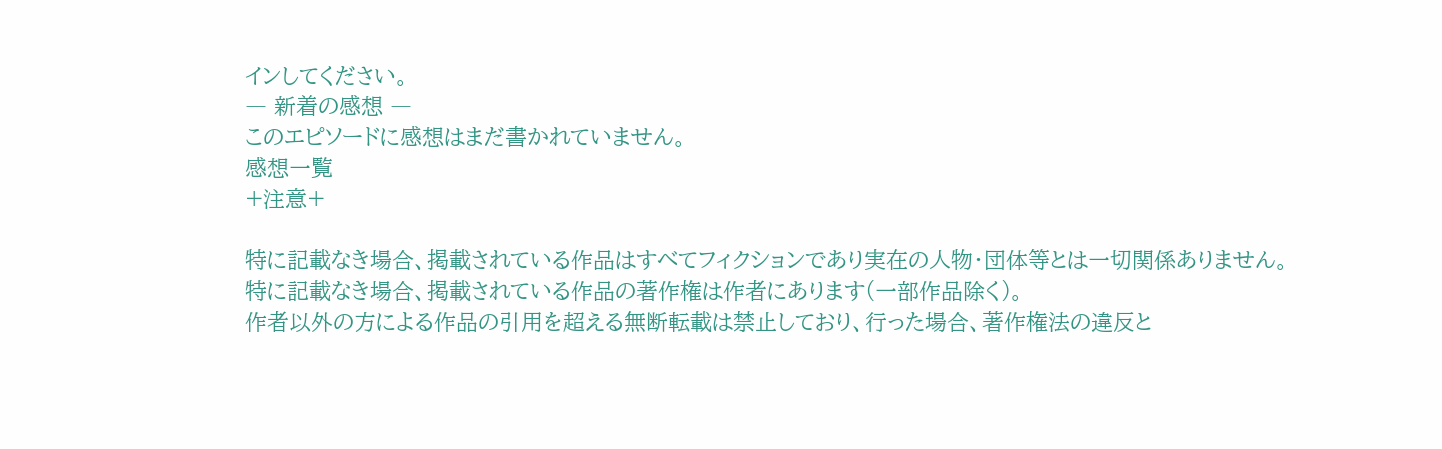インしてください。
― 新着の感想 ―
このエピソードに感想はまだ書かれていません。
感想一覧
+注意+

特に記載なき場合、掲載されている作品はすべてフィクションであり実在の人物・団体等とは一切関係ありません。
特に記載なき場合、掲載されている作品の著作権は作者にあります(一部作品除く)。
作者以外の方による作品の引用を超える無断転載は禁止しており、行った場合、著作権法の違反と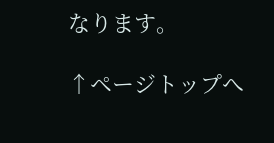なります。

↑ページトップへ